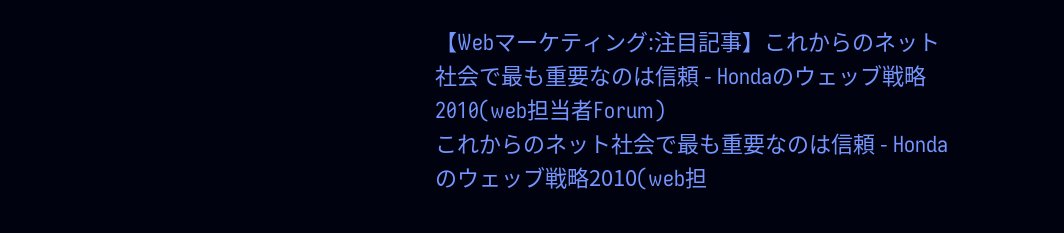【Webマーケティング:注目記事】これからのネット社会で最も重要なのは信頼 - Hondaのウェッブ戦略2010(web担当者Forum)
これからのネット社会で最も重要なのは信頼 - Hondaのウェッブ戦略2010(web担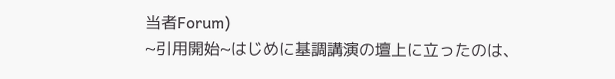当者Forum)
~引用開始~はじめに基調講演の壇上に立ったのは、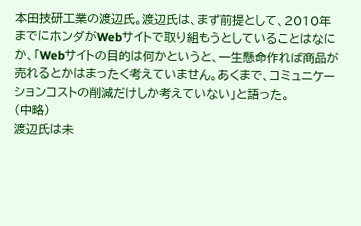本田技研工業の渡辺氏。渡辺氏は、まず前提として、2010年までにホンダがWebサイトで取り組もうとしていることはなにか、「Webサイトの目的は何かというと、一生懸命作れば商品が売れるとかはまったく考えていません。あくまで、コミュニケーションコストの削減だけしか考えていない」と語った。
(中略)
渡辺氏は未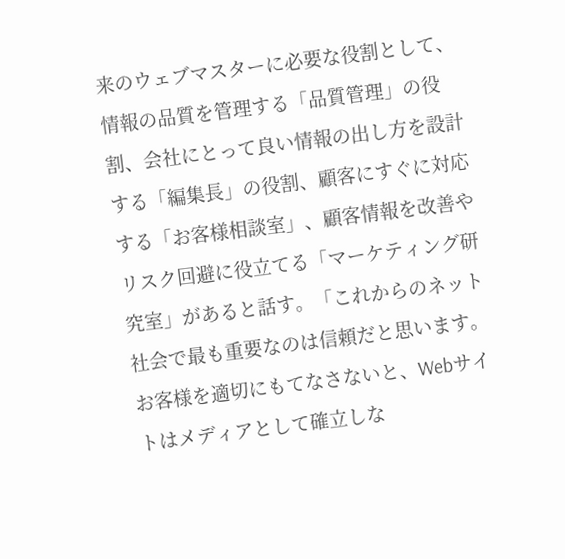来のウェブマスターに必要な役割として、情報の品質を管理する「品質管理」の役割、会社にとって良い情報の出し方を設計する「編集長」の役割、顧客にすぐに対応する「お客様相談室」、顧客情報を改善やリスク回避に役立てる「マーケティング研究室」があると話す。「これからのネット社会で最も重要なのは信頼だと思います。お客様を適切にもてなさないと、Webサイトはメディアとして確立しな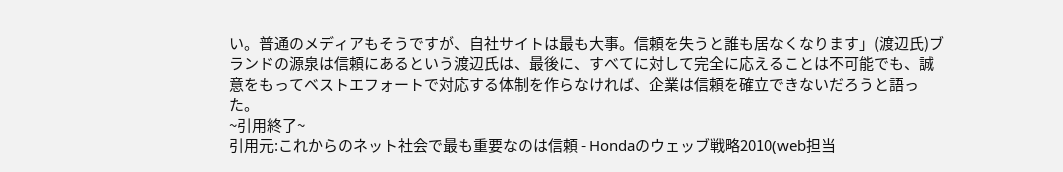い。普通のメディアもそうですが、自社サイトは最も大事。信頼を失うと誰も居なくなります」(渡辺氏)ブランドの源泉は信頼にあるという渡辺氏は、最後に、すべてに対して完全に応えることは不可能でも、誠意をもってベストエフォートで対応する体制を作らなければ、企業は信頼を確立できないだろうと語った。
~引用終了~
引用元:これからのネット社会で最も重要なのは信頼 - Hondaのウェッブ戦略2010(web担当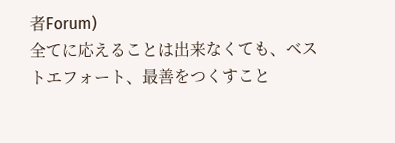者Forum)
全てに応えることは出来なくても、ベストエフォート、最善をつくすこと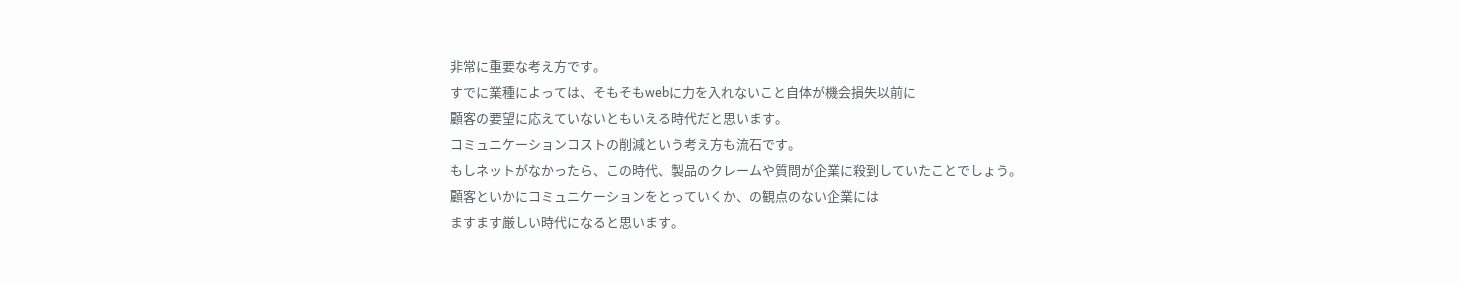非常に重要な考え方です。
すでに業種によっては、そもそもwebに力を入れないこと自体が機会損失以前に
顧客の要望に応えていないともいえる時代だと思います。
コミュニケーションコストの削減という考え方も流石です。
もしネットがなかったら、この時代、製品のクレームや質問が企業に殺到していたことでしょう。
顧客といかにコミュニケーションをとっていくか、の観点のない企業には
ますます厳しい時代になると思います。